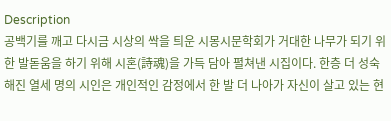Description
공백기를 깨고 다시금 시상의 싹을 틔운 시몽시문학회가 거대한 나무가 되기 위한 발돋움을 하기 위해 시혼(詩魂)을 가득 담아 펼쳐낸 시집이다. 한층 더 성숙해진 열세 명의 시인은 개인적인 감정에서 한 발 더 나아가 자신이 살고 있는 현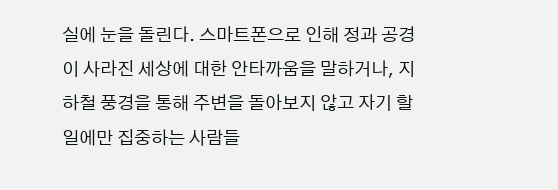실에 눈을 돌린다. 스마트폰으로 인해 정과 공경이 사라진 세상에 대한 안타까움을 말하거나, 지하철 풍경을 통해 주변을 돌아보지 않고 자기 할 일에만 집중하는 사람들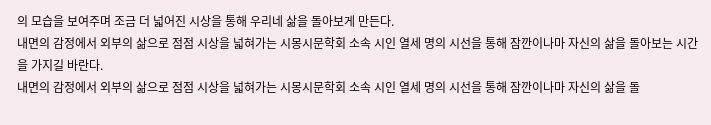의 모습을 보여주며 조금 더 넓어진 시상을 통해 우리네 삶을 돌아보게 만든다.
내면의 감정에서 외부의 삶으로 점점 시상을 넓혀가는 시몽시문학회 소속 시인 열세 명의 시선을 통해 잠깐이나마 자신의 삶을 돌아보는 시간을 가지길 바란다.
내면의 감정에서 외부의 삶으로 점점 시상을 넓혀가는 시몽시문학회 소속 시인 열세 명의 시선을 통해 잠깐이나마 자신의 삶을 돌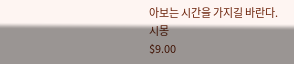아보는 시간을 가지길 바란다.
시몽
$9.00